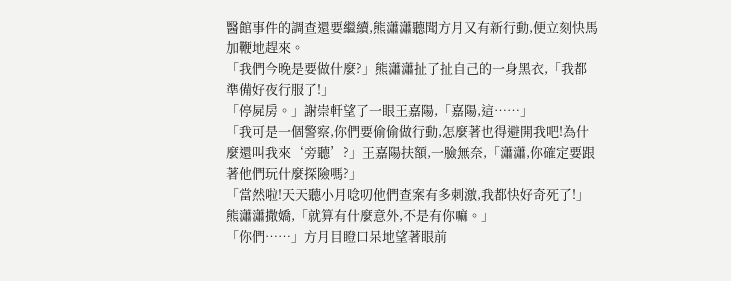醫館事件的調查還要繼續,熊瀟瀟聽聞方月又有新行動,便立刻快馬加鞭地趕來。
「我們今晚是要做什麼?」熊瀟瀟扯了扯自己的一身黑衣,「我都準備好夜行服了!」
「停屍房。」謝崇軒望了一眼王嘉陽,「嘉陽,這……」
「我可是一個警察,你們要偷偷做行動,怎麼著也得避開我吧!為什麼還叫我來‘旁聽’?」王嘉陽扶額,一臉無奈,「瀟瀟,你確定要跟著他們玩什麼探險嗎?」
「當然啦!天天聽小月唸叨他們查案有多刺激,我都快好奇死了!」熊瀟瀟撒嬌,「就算有什麼意外,不是有你嘛。」
「你們……」方月目瞪口呆地望著眼前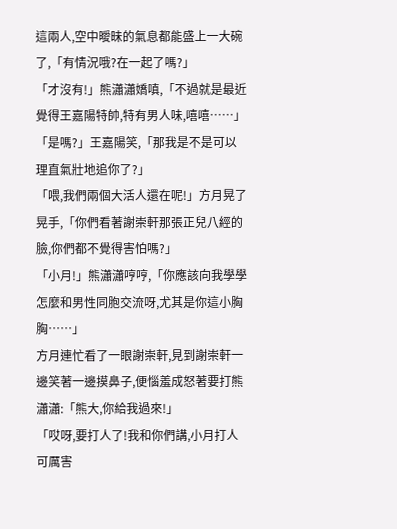這兩人,空中曖昧的氣息都能盛上一大碗了,「有情況哦?在一起了嗎?」
「才沒有!」熊瀟瀟嬌嗔,「不過就是最近覺得王嘉陽特帥,特有男人味,嘻嘻……」
「是嗎?」王嘉陽笑,「那我是不是可以理直氣壯地追你了?」
「喂,我們兩個大活人還在呢!」方月晃了晃手,「你們看著謝崇軒那張正兒八經的臉,你們都不覺得害怕嗎?」
「小月!」熊瀟瀟哼哼,「你應該向我學學怎麼和男性同胞交流呀,尤其是你這小胸胸……」
方月連忙看了一眼謝崇軒,見到謝崇軒一邊笑著一邊摸鼻子,便惱羞成怒著要打熊瀟瀟:「熊大,你給我過來!」
「哎呀,要打人了!我和你們講,小月打人可厲害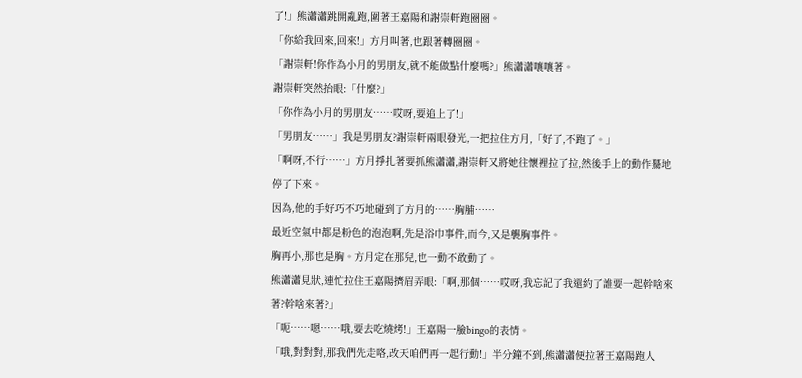了!」熊瀟瀟跳開亂跑,圍著王嘉陽和謝崇軒跑圈圈。
「你給我回來,回來!」方月叫著,也跟著轉圈圈。
「謝崇軒!你作為小月的男朋友,就不能做點什麼嗎?」熊瀟瀟嚷嚷著。
謝崇軒突然抬眼:「什麼?」
「你作為小月的男朋友……哎呀,要追上了!」
「男朋友……」我是男朋友?謝崇軒兩眼發光,一把拉住方月,「好了,不跑了。」
「啊呀,不行……」方月掙扎著要抓熊瀟瀟,謝崇軒又將她往懷裡拉了拉,然後手上的動作驀地停了下來。
因為,他的手好巧不巧地碰到了方月的……胸脯……
最近空氣中都是粉色的泡泡啊,先是浴巾事件,而今,又是襲胸事件。
胸再小,那也是胸。方月定在那兒,也一動不敢動了。
熊瀟瀟見狀,連忙拉住王嘉陽擠眉弄眼:「啊,那個……哎呀,我忘記了我還約了誰要一起幹啥來著?幹啥來著?」
「呃……嗯……哦,要去吃燒烤!」王嘉陽一臉bingo的表情。
「哦,對對對,那我們先走咯,改天咱們再一起行動!」半分鐘不到,熊瀟瀟便拉著王嘉陽跑人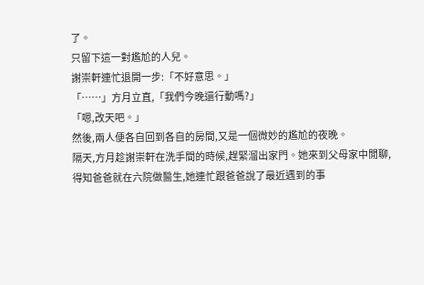了。
只留下這一對尷尬的人兒。
謝崇軒連忙退開一步:「不好意思。」
「……」方月立直,「我們今晚還行動嗎?」
「嗯,改天吧。」
然後,兩人便各自回到各自的房間,又是一個微妙的尷尬的夜晚。
隔天,方月趁謝崇軒在洗手間的時候,趕緊溜出家門。她來到父母家中閒聊,得知爸爸就在六院做醫生,她連忙跟爸爸說了最近遇到的事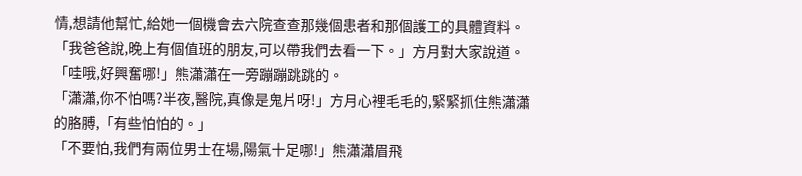情,想請他幫忙,給她一個機會去六院查查那幾個患者和那個護工的具體資料。
「我爸爸說,晚上有個值班的朋友,可以帶我們去看一下。」方月對大家說道。
「哇哦,好興奮哪!」熊瀟瀟在一旁蹦蹦跳跳的。
「瀟瀟,你不怕嗎?半夜,醫院,真像是鬼片呀!」方月心裡毛毛的,緊緊抓住熊瀟瀟的胳膊,「有些怕怕的。」
「不要怕,我們有兩位男士在場,陽氣十足哪!」熊瀟瀟眉飛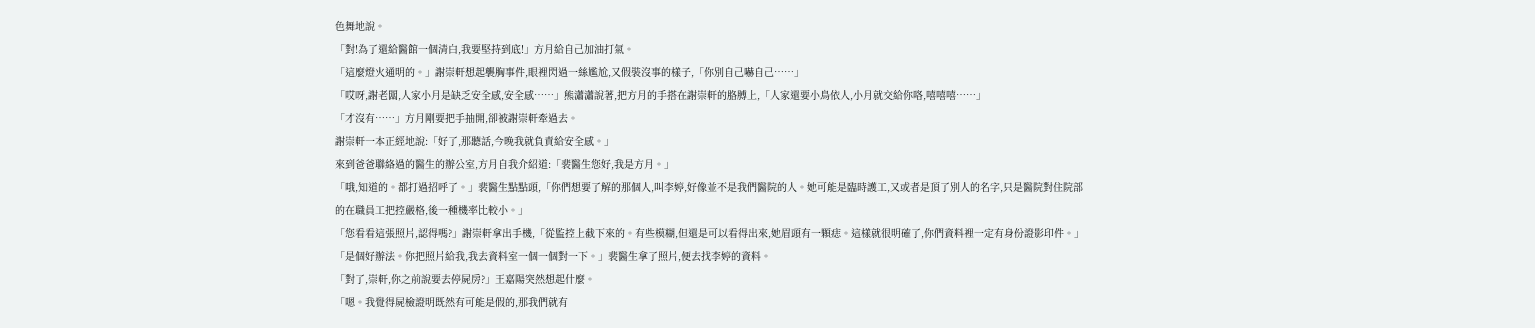色舞地說。
「對!為了還給醫館一個清白,我要堅持到底!」方月給自己加油打氣。
「這麼燈火通明的。」謝崇軒想起襲胸事件,眼裡閃過一絲尷尬,又假裝沒事的樣子,「你別自己嚇自己……」
「哎呀,謝老闆,人家小月是缺乏安全感,安全感……」熊瀟瀟說著,把方月的手搭在謝崇軒的胳膊上,「人家還要小鳥依人,小月就交給你咯,嘻嘻嘻……」
「才沒有……」方月剛要把手抽開,卻被謝崇軒牽過去。
謝崇軒一本正經地說:「好了,那聽話,今晚我就負責給安全感。」
來到爸爸聯絡過的醫生的辦公室,方月自我介紹道:「裴醫生您好,我是方月。」
「哦,知道的。都打過招呼了。」裴醫生點點頭,「你們想要了解的那個人,叫李婷,好像並不是我們醫院的人。她可能是臨時護工,又或者是頂了別人的名字,只是醫院對住院部的在職員工把控嚴格,後一種機率比較小。」
「您看看這張照片,認得嗎?」謝崇軒拿出手機,「從監控上截下來的。有些模糊,但還是可以看得出來,她眉頭有一顆痣。這樣就很明確了,你們資料裡一定有身份證影印件。」
「是個好辦法。你把照片給我,我去資料室一個一個對一下。」裴醫生拿了照片,便去找李婷的資料。
「對了,崇軒,你之前說要去停屍房?」王嘉陽突然想起什麼。
「嗯。我覺得屍檢證明既然有可能是假的,那我們就有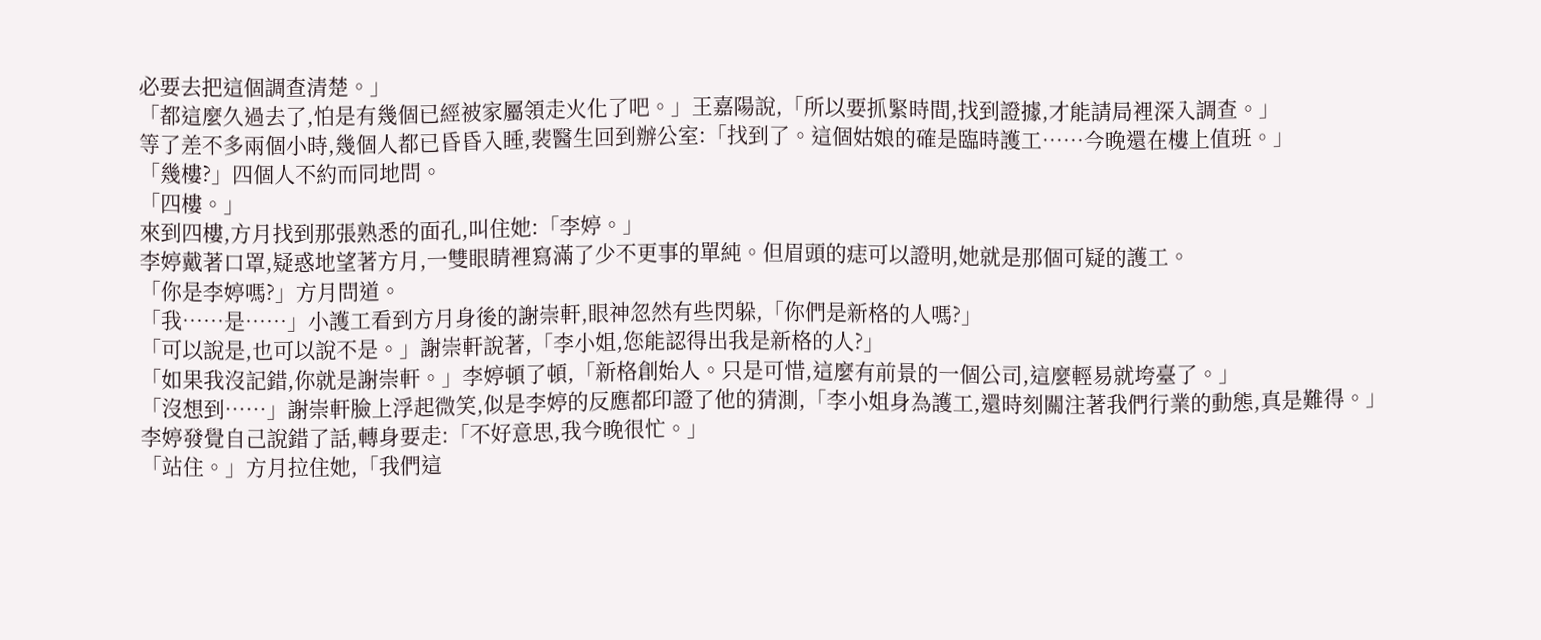必要去把這個調查清楚。」
「都這麼久過去了,怕是有幾個已經被家屬領走火化了吧。」王嘉陽說,「所以要抓緊時間,找到證據,才能請局裡深入調查。」
等了差不多兩個小時,幾個人都已昏昏入睡,裴醫生回到辦公室:「找到了。這個姑娘的確是臨時護工……今晚還在樓上值班。」
「幾樓?」四個人不約而同地問。
「四樓。」
來到四樓,方月找到那張熟悉的面孔,叫住她:「李婷。」
李婷戴著口罩,疑惑地望著方月,一雙眼睛裡寫滿了少不更事的單純。但眉頭的痣可以證明,她就是那個可疑的護工。
「你是李婷嗎?」方月問道。
「我……是……」小護工看到方月身後的謝崇軒,眼神忽然有些閃躲,「你們是新格的人嗎?」
「可以說是,也可以說不是。」謝崇軒說著,「李小姐,您能認得出我是新格的人?」
「如果我沒記錯,你就是謝崇軒。」李婷頓了頓,「新格創始人。只是可惜,這麼有前景的一個公司,這麼輕易就垮臺了。」
「沒想到……」謝崇軒臉上浮起微笑,似是李婷的反應都印證了他的猜測,「李小姐身為護工,還時刻關注著我們行業的動態,真是難得。」
李婷發覺自己說錯了話,轉身要走:「不好意思,我今晚很忙。」
「站住。」方月拉住她,「我們這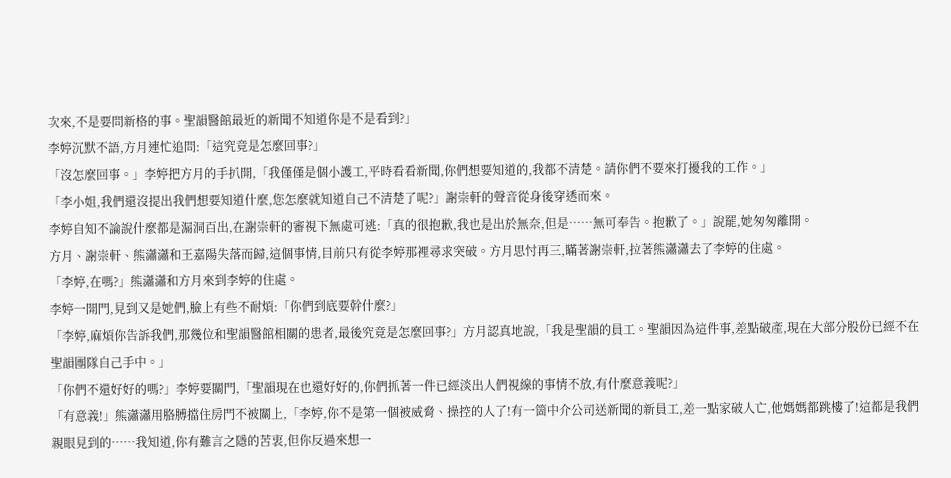次來,不是要問新格的事。聖韻醫館最近的新聞不知道你是不是看到?」
李婷沉默不語,方月連忙追問:「這究竟是怎麼回事?」
「沒怎麼回事。」李婷把方月的手扒開,「我僅僅是個小護工,平時看看新聞,你們想要知道的,我都不清楚。請你們不要來打擾我的工作。」
「李小姐,我們還沒提出我們想要知道什麼,您怎麼就知道自己不清楚了呢?」謝崇軒的聲音從身後穿透而來。
李婷自知不論說什麼都是漏洞百出,在謝崇軒的審視下無處可逃:「真的很抱歉,我也是出於無奈,但是……無可奉告。抱歉了。」說罷,她匆匆離開。
方月、謝崇軒、熊瀟瀟和王嘉陽失落而歸,這個事情,目前只有從李婷那裡尋求突破。方月思忖再三,瞞著謝崇軒,拉著熊瀟瀟去了李婷的住處。
「李婷,在嗎?」熊瀟瀟和方月來到李婷的住處。
李婷一開門,見到又是她們,臉上有些不耐煩:「你們到底要幹什麼?」
「李婷,麻煩你告訴我們,那幾位和聖韻醫館相關的患者,最後究竟是怎麼回事?」方月認真地說,「我是聖韻的員工。聖韻因為這件事,差點破產,現在大部分股份已經不在聖韻團隊自己手中。」
「你們不還好好的嗎?」李婷要關門,「聖韻現在也還好好的,你們抓著一件已經淡出人們視線的事情不放,有什麼意義呢?」
「有意義!」熊瀟瀟用胳膊擋住房門不被關上,「李婷,你不是第一個被威脅、操控的人了!有一箇中介公司送新聞的新員工,差一點家破人亡,他媽媽都跳樓了!這都是我們親眼見到的……我知道,你有難言之隱的苦衷,但你反過來想一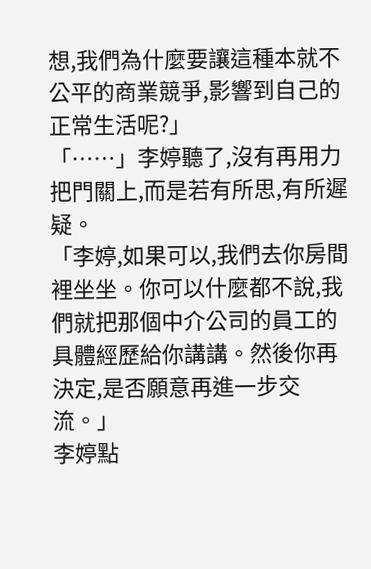想,我們為什麼要讓這種本就不公平的商業競爭,影響到自己的正常生活呢?」
「……」李婷聽了,沒有再用力把門關上,而是若有所思,有所遲疑。
「李婷,如果可以,我們去你房間裡坐坐。你可以什麼都不說,我們就把那個中介公司的員工的具體經歷給你講講。然後你再決定,是否願意再進一步交流。」
李婷點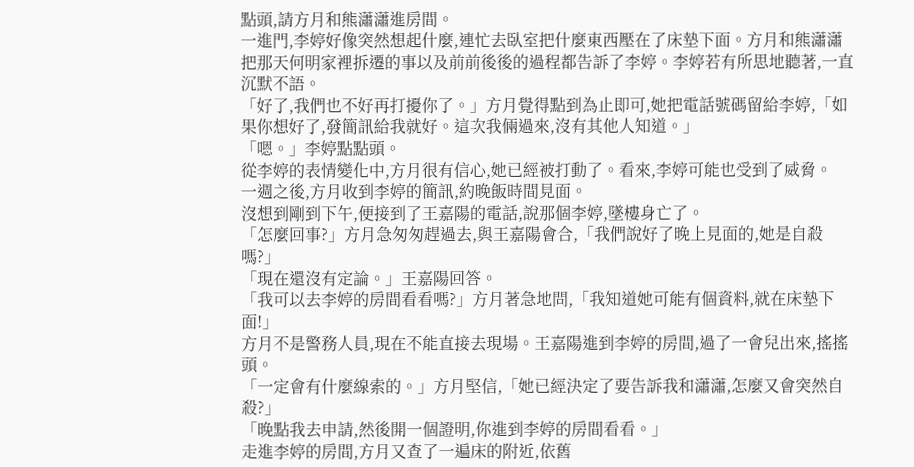點頭,請方月和熊瀟瀟進房間。
一進門,李婷好像突然想起什麼,連忙去臥室把什麼東西壓在了床墊下面。方月和熊瀟瀟把那天何明家裡拆遷的事以及前前後後的過程都告訴了李婷。李婷若有所思地聽著,一直沉默不語。
「好了,我們也不好再打擾你了。」方月覺得點到為止即可,她把電話號碼留給李婷,「如果你想好了,發簡訊給我就好。這次我倆過來,沒有其他人知道。」
「嗯。」李婷點點頭。
從李婷的表情變化中,方月很有信心,她已經被打動了。看來,李婷可能也受到了威脅。
一週之後,方月收到李婷的簡訊,約晚飯時間見面。
沒想到剛到下午,便接到了王嘉陽的電話,說那個李婷,墜樓身亡了。
「怎麼回事?」方月急匆匆趕過去,與王嘉陽會合,「我們說好了晚上見面的,她是自殺嗎?」
「現在還沒有定論。」王嘉陽回答。
「我可以去李婷的房間看看嗎?」方月著急地問,「我知道她可能有個資料,就在床墊下面!」
方月不是警務人員,現在不能直接去現場。王嘉陽進到李婷的房間,過了一會兒出來,搖搖頭。
「一定會有什麼線索的。」方月堅信,「她已經決定了要告訴我和瀟瀟,怎麼又會突然自殺?」
「晚點我去申請,然後開一個證明,你進到李婷的房間看看。」
走進李婷的房間,方月又查了一遍床的附近,依舊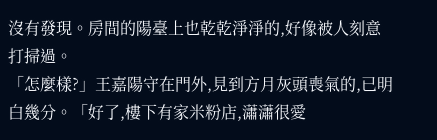沒有發現。房間的陽臺上也乾乾淨淨的,好像被人刻意打掃過。
「怎麼樣?」王嘉陽守在門外,見到方月灰頭喪氣的,已明白幾分。「好了,樓下有家米粉店,瀟瀟很愛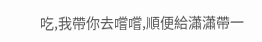吃,我帶你去嚐嚐,順便給瀟瀟帶一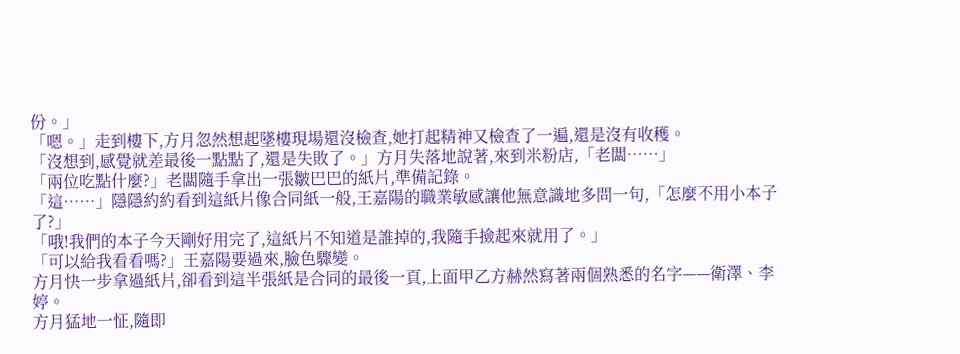份。」
「嗯。」走到樓下,方月忽然想起墜樓現場還沒檢查,她打起精神又檢查了一遍,還是沒有收穫。
「沒想到,感覺就差最後一點點了,還是失敗了。」方月失落地說著,來到米粉店,「老闆……」
「兩位吃點什麼?」老闆隨手拿出一張皺巴巴的紙片,準備記錄。
「這……」隱隱約約看到這紙片像合同紙一般,王嘉陽的職業敏感讓他無意識地多問一句,「怎麼不用小本子了?」
「哦!我們的本子今天剛好用完了,這紙片不知道是誰掉的,我隨手撿起來就用了。」
「可以給我看看嗎?」王嘉陽要過來,臉色驟變。
方月快一步拿過紙片,卻看到這半張紙是合同的最後一頁,上面甲乙方赫然寫著兩個熟悉的名字——衛澤、李婷。
方月猛地一怔,隨即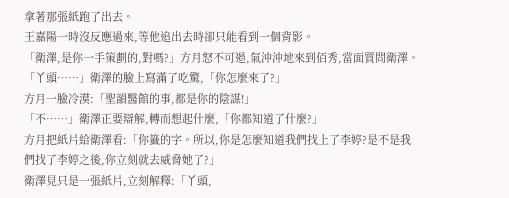拿著那張紙跑了出去。
王嘉陽一時沒反應過來,等他追出去時卻只能看到一個背影。
「衛澤,是你一手策劃的,對嗎?」方月怒不可遏,氣沖沖地來到佰秀,當面質問衛澤。
「丫頭……」衛澤的臉上寫滿了吃驚,「你怎麼來了?」
方月一臉冷漠:「聖韻醫館的事,都是你的陰謀!」
「不……」衛澤正要辯解,轉而想起什麼,「你都知道了什麼?」
方月把紙片給衛澤看:「你籤的字。所以,你是怎麼知道我們找上了李婷?是不是我們找了李婷之後,你立刻就去威脅她了?」
衛澤見只是一張紙片,立刻解釋:「丫頭,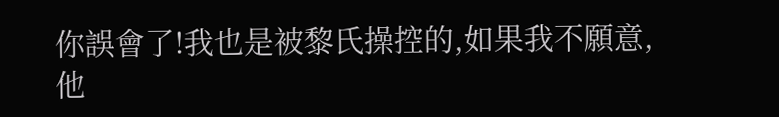你誤會了!我也是被黎氏操控的,如果我不願意,他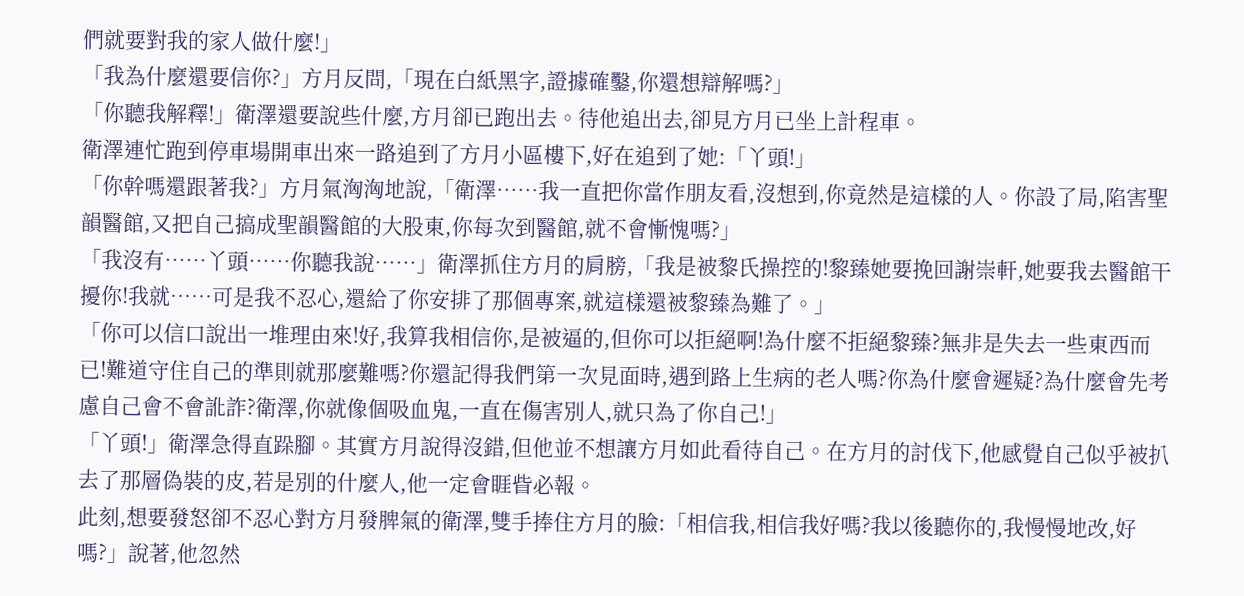們就要對我的家人做什麼!」
「我為什麼還要信你?」方月反問,「現在白紙黑字,證據確鑿,你還想辯解嗎?」
「你聽我解釋!」衛澤還要說些什麼,方月卻已跑出去。待他追出去,卻見方月已坐上計程車。
衛澤連忙跑到停車場開車出來一路追到了方月小區樓下,好在追到了她:「丫頭!」
「你幹嗎還跟著我?」方月氣洶洶地說,「衛澤……我一直把你當作朋友看,沒想到,你竟然是這樣的人。你設了局,陷害聖韻醫館,又把自己搞成聖韻醫館的大股東,你每次到醫館,就不會慚愧嗎?」
「我沒有……丫頭……你聽我說……」衛澤抓住方月的肩膀,「我是被黎氏操控的!黎臻她要挽回謝崇軒,她要我去醫館干擾你!我就……可是我不忍心,還給了你安排了那個專案,就這樣還被黎臻為難了。」
「你可以信口說出一堆理由來!好,我算我相信你,是被逼的,但你可以拒絕啊!為什麼不拒絕黎臻?無非是失去一些東西而已!難道守住自己的準則就那麼難嗎?你還記得我們第一次見面時,遇到路上生病的老人嗎?你為什麼會遲疑?為什麼會先考慮自己會不會訛詐?衛澤,你就像個吸血鬼,一直在傷害別人,就只為了你自己!」
「丫頭!」衛澤急得直跺腳。其實方月說得沒錯,但他並不想讓方月如此看待自己。在方月的討伐下,他感覺自己似乎被扒去了那層偽裝的皮,若是別的什麼人,他一定會睚眥必報。
此刻,想要發怒卻不忍心對方月發脾氣的衛澤,雙手捧住方月的臉:「相信我,相信我好嗎?我以後聽你的,我慢慢地改,好嗎?」說著,他忽然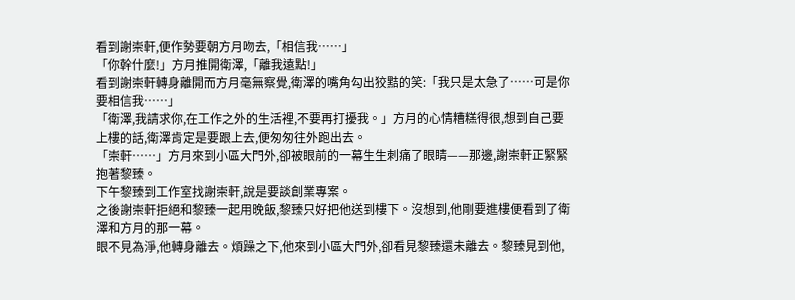看到謝崇軒,便作勢要朝方月吻去,「相信我……」
「你幹什麼!」方月推開衛澤,「離我遠點!」
看到謝崇軒轉身離開而方月毫無察覺,衛澤的嘴角勾出狡黠的笑:「我只是太急了……可是你要相信我……」
「衛澤,我請求你,在工作之外的生活裡,不要再打擾我。」方月的心情糟糕得很,想到自己要上樓的話,衛澤肯定是要跟上去,便匆匆往外跑出去。
「崇軒……」方月來到小區大門外,卻被眼前的一幕生生刺痛了眼睛——那邊,謝崇軒正緊緊抱著黎臻。
下午黎臻到工作室找謝崇軒,說是要談創業專案。
之後謝崇軒拒絕和黎臻一起用晚飯,黎臻只好把他送到樓下。沒想到,他剛要進樓便看到了衛澤和方月的那一幕。
眼不見為淨,他轉身離去。煩躁之下,他來到小區大門外,卻看見黎臻還未離去。黎臻見到他,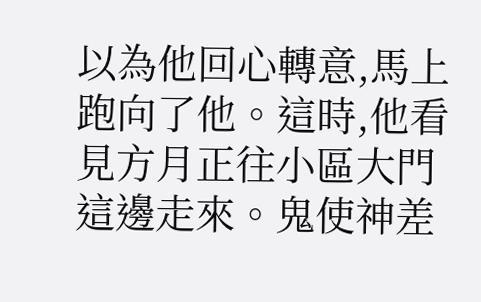以為他回心轉意,馬上跑向了他。這時,他看見方月正往小區大門這邊走來。鬼使神差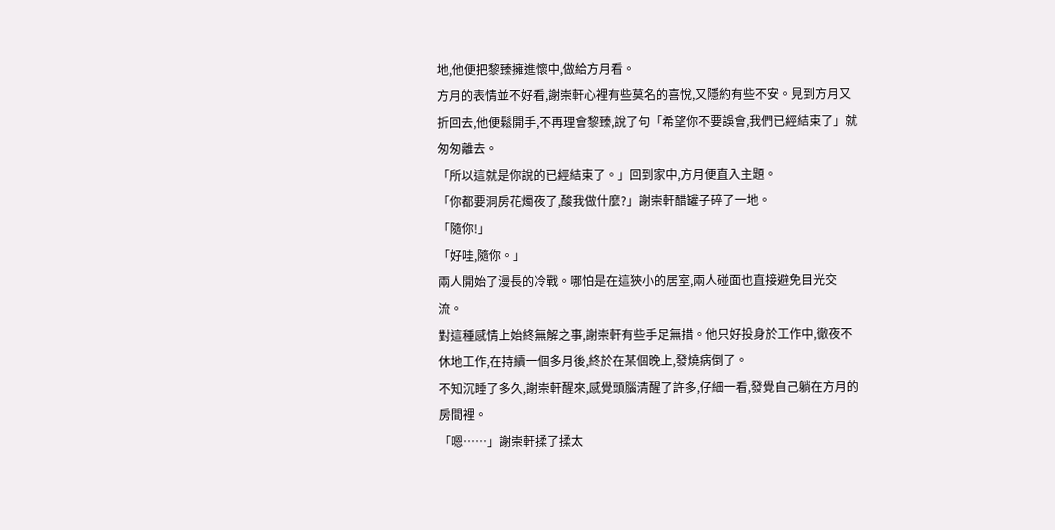地,他便把黎臻擁進懷中,做給方月看。
方月的表情並不好看,謝崇軒心裡有些莫名的喜悅,又隱約有些不安。見到方月又折回去,他便鬆開手,不再理會黎臻,說了句「希望你不要誤會,我們已經結束了」就匆匆離去。
「所以這就是你說的已經結束了。」回到家中,方月便直入主題。
「你都要洞房花燭夜了,酸我做什麼?」謝崇軒醋罐子碎了一地。
「隨你!」
「好哇,隨你。」
兩人開始了漫長的冷戰。哪怕是在這狹小的居室,兩人碰面也直接避免目光交流。
對這種感情上始終無解之事,謝崇軒有些手足無措。他只好投身於工作中,徹夜不休地工作,在持續一個多月後,終於在某個晚上,發燒病倒了。
不知沉睡了多久,謝崇軒醒來,感覺頭腦清醒了許多,仔細一看,發覺自己躺在方月的房間裡。
「嗯……」謝崇軒揉了揉太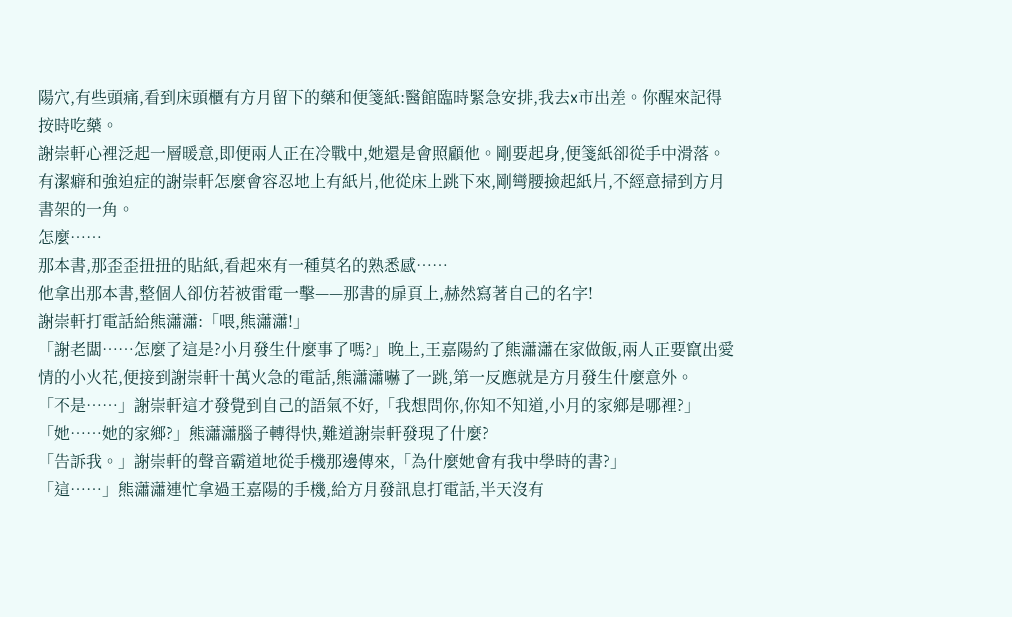陽穴,有些頭痛,看到床頭櫃有方月留下的藥和便箋紙:醫館臨時緊急安排,我去x市出差。你醒來記得按時吃藥。
謝崇軒心裡泛起一層暖意,即便兩人正在冷戰中,她還是會照顧他。剛要起身,便箋紙卻從手中滑落。有潔癖和強迫症的謝崇軒怎麼會容忍地上有紙片,他從床上跳下來,剛彎腰撿起紙片,不經意掃到方月書架的一角。
怎麼……
那本書,那歪歪扭扭的貼紙,看起來有一種莫名的熟悉感……
他拿出那本書,整個人卻仿若被雷電一擊——那書的扉頁上,赫然寫著自己的名字!
謝崇軒打電話給熊瀟瀟:「喂,熊瀟瀟!」
「謝老闆……怎麼了這是?小月發生什麼事了嗎?」晚上,王嘉陽約了熊瀟瀟在家做飯,兩人正要竄出愛情的小火花,便接到謝崇軒十萬火急的電話,熊瀟瀟嚇了一跳,第一反應就是方月發生什麼意外。
「不是……」謝崇軒這才發覺到自己的語氣不好,「我想問你,你知不知道,小月的家鄉是哪裡?」
「她……她的家鄉?」熊瀟瀟腦子轉得快,難道謝崇軒發現了什麼?
「告訴我。」謝崇軒的聲音霸道地從手機那邊傳來,「為什麼她會有我中學時的書?」
「這……」熊瀟瀟連忙拿過王嘉陽的手機,給方月發訊息打電話,半天沒有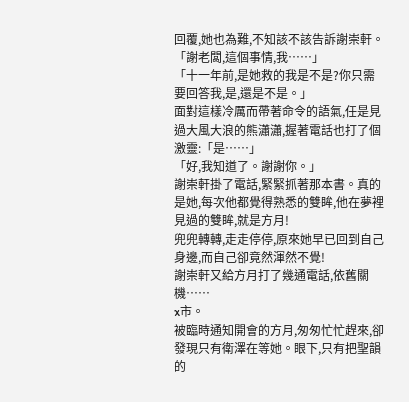回覆,她也為難,不知該不該告訴謝崇軒。「謝老闆,這個事情,我……」
「十一年前,是她救的我是不是?你只需要回答我,是,還是不是。」
面對這樣冷厲而帶著命令的語氣,任是見過大風大浪的熊瀟瀟,握著電話也打了個激靈:「是……」
「好,我知道了。謝謝你。」
謝崇軒掛了電話,緊緊抓著那本書。真的是她,每次他都覺得熟悉的雙眸,他在夢裡見過的雙眸,就是方月!
兜兜轉轉,走走停停,原來她早已回到自己身邊,而自己卻竟然渾然不覺!
謝崇軒又給方月打了幾通電話,依舊關機……
x市。
被臨時通知開會的方月,匆匆忙忙趕來,卻發現只有衛澤在等她。眼下,只有把聖韻的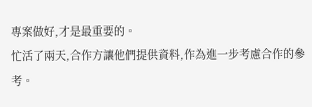專案做好,才是最重要的。
忙活了兩天,合作方讓他們提供資料,作為進一步考慮合作的參考。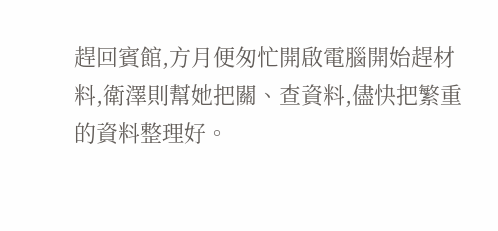趕回賓館,方月便匆忙開啟電腦開始趕材料,衛澤則幫她把關、查資料,儘快把繁重的資料整理好。